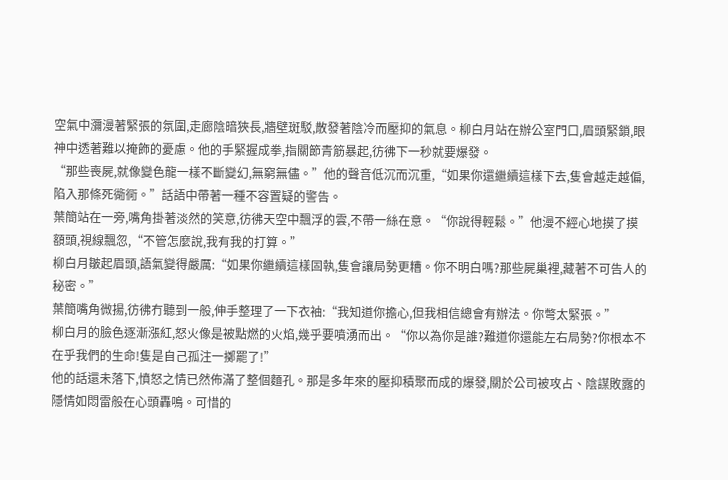空氣中瀰漫著緊張的氛圍,走廊陰暗狹長,牆壁斑駁,散發著陰冷而壓抑的氣息。柳白月站在辦公室門口,眉頭緊鎖,眼神中透著難以掩飾的憂慮。他的手緊握成拳,指關節青筋暴起,彷彿下一秒就要爆發。
“那些喪屍,就像變色龍一樣不斷變幻,無窮無儘。”他的聲音低沉而沉重,“如果你還繼續這樣下去,隻會越走越偏,陷入那條死衚衕。”話語中帶著一種不容置疑的警告。
葉簡站在一旁,嘴角掛著淡然的笑意,彷彿天空中飄浮的雲,不帶一絲在意。“你說得輕鬆。”他漫不經心地摸了摸額頭,視線飄忽,“不管怎麼說,我有我的打算。”
柳白月皺起眉頭,語氣變得嚴厲:“如果你繼續這樣固執,隻會讓局勢更糟。你不明白嗎?那些屍巢裡,藏著不可告人的秘密。”
葉簡嘴角微揚,彷彿冇聽到一般,伸手整理了一下衣袖:“我知道你擔心,但我相信總會有辦法。你彆太緊張。”
柳白月的臉色逐漸漲紅,怒火像是被點燃的火焰,幾乎要噴湧而出。“你以為你是誰?難道你還能左右局勢?你根本不在乎我們的生命!隻是自己孤注一擲罷了!”
他的話還未落下,憤怒之情已然佈滿了整個麵孔。那是多年來的壓抑積聚而成的爆發,關於公司被攻占、陰謀敗露的隱情如悶雷般在心頭轟鳴。可惜的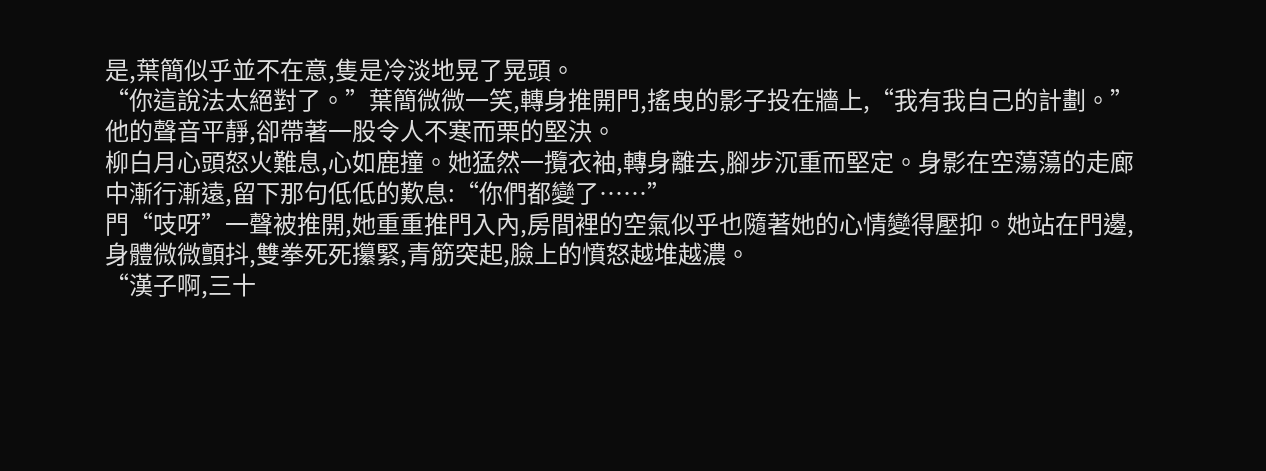是,葉簡似乎並不在意,隻是冷淡地晃了晃頭。
“你這說法太絕對了。”葉簡微微一笑,轉身推開門,搖曳的影子投在牆上,“我有我自己的計劃。”他的聲音平靜,卻帶著一股令人不寒而栗的堅決。
柳白月心頭怒火難息,心如鹿撞。她猛然一攬衣袖,轉身離去,腳步沉重而堅定。身影在空蕩蕩的走廊中漸行漸遠,留下那句低低的歎息:“你們都變了……”
門“吱呀”一聲被推開,她重重推門入內,房間裡的空氣似乎也隨著她的心情變得壓抑。她站在門邊,身體微微顫抖,雙拳死死攥緊,青筋突起,臉上的憤怒越堆越濃。
“漢子啊,三十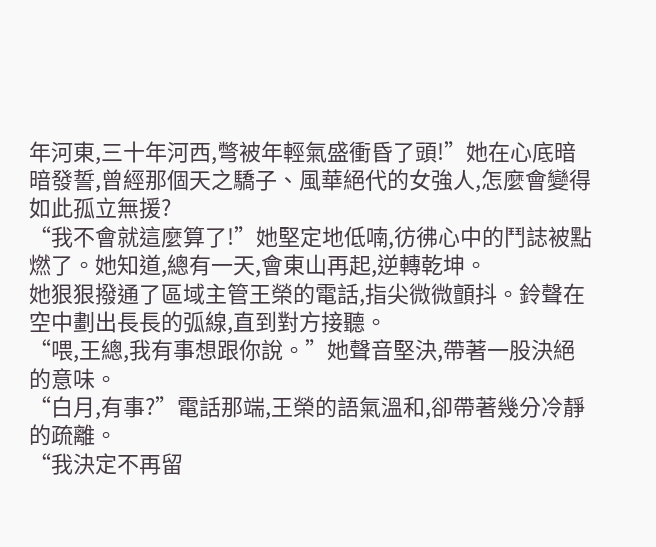年河東,三十年河西,彆被年輕氣盛衝昏了頭!”她在心底暗暗發誓,曾經那個天之驕子、風華絕代的女強人,怎麼會變得如此孤立無援?
“我不會就這麼算了!”她堅定地低喃,彷彿心中的鬥誌被點燃了。她知道,總有一天,會東山再起,逆轉乾坤。
她狠狠撥通了區域主管王榮的電話,指尖微微顫抖。鈴聲在空中劃出長長的弧線,直到對方接聽。
“喂,王總,我有事想跟你說。”她聲音堅決,帶著一股決絕的意味。
“白月,有事?”電話那端,王榮的語氣溫和,卻帶著幾分冷靜的疏離。
“我決定不再留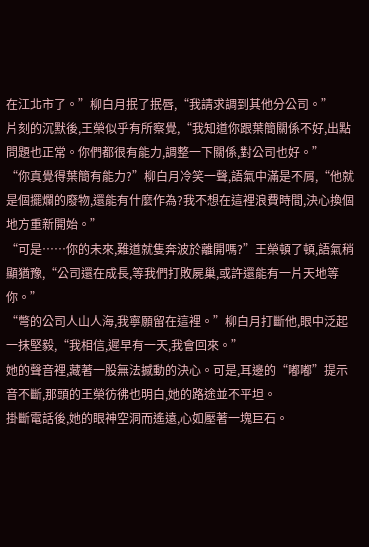在江北市了。”柳白月抿了抿唇,“我請求調到其他分公司。”
片刻的沉默後,王榮似乎有所察覺,“我知道你跟葉簡關係不好,出點問題也正常。你們都很有能力,調整一下關係,對公司也好。”
“你真覺得葉簡有能力?”柳白月冷笑一聲,語氣中滿是不屑,“他就是個擺爛的廢物,還能有什麼作為?我不想在這裡浪費時間,決心換個地方重新開始。”
“可是……你的未來,難道就隻奔波於離開嗎?”王榮頓了頓,語氣稍顯猶豫,“公司還在成長,等我們打敗屍巢,或許還能有一片天地等你。”
“彆的公司人山人海,我寧願留在這裡。”柳白月打斷他,眼中泛起一抹堅毅,“我相信,遲早有一天,我會回來。”
她的聲音裡,藏著一股無法撼動的決心。可是,耳邊的“嘟嘟”提示音不斷,那頭的王榮彷彿也明白,她的路途並不平坦。
掛斷電話後,她的眼神空洞而遙遠,心如壓著一塊巨石。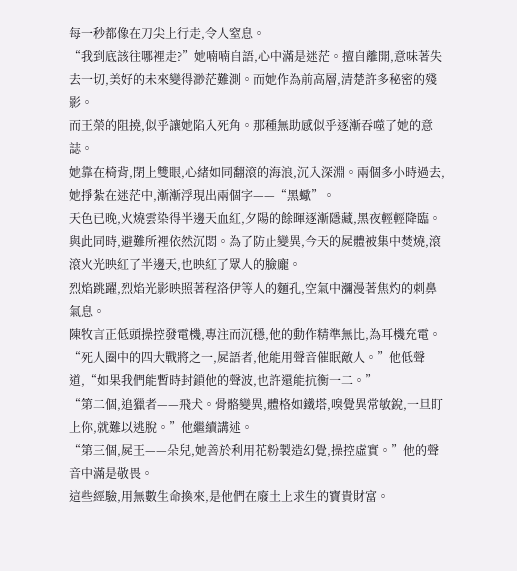每一秒都像在刀尖上行走,令人窒息。
“我到底該往哪裡走?”她喃喃自語,心中滿是迷茫。擅自離開,意味著失去一切,美好的未來變得渺茫難測。而她作為前高層,清楚許多秘密的殘影。
而王榮的阻撓,似乎讓她陷入死角。那種無助感似乎逐漸吞噬了她的意誌。
她靠在椅背,閉上雙眼,心緒如同翻滾的海浪,沉入深淵。兩個多小時過去,她掙紮在迷茫中,漸漸浮現出兩個字——“黑蠍”。
天色已晚,火燒雲染得半邊天血紅,夕陽的餘暉逐漸隱藏,黑夜輕輕降臨。
與此同時,避難所裡依然沉悶。為了防止變異,今天的屍體被集中焚燒,滾滾火光映紅了半邊天,也映紅了眾人的臉龐。
烈焰跳躍,烈焰光影映照著程洛伊等人的麵孔,空氣中瀰漫著焦灼的刺鼻氣息。
陳牧言正低頭操控發電機,專注而沉穩,他的動作精準無比,為耳機充電。
“死人圈中的四大戰將之一,屍語者,他能用聲音催眠敵人。”他低聲道,“如果我們能暫時封鎖他的聲波,也許還能抗衡一二。”
“第二個,追獵者——飛犬。骨骼變異,體格如鐵塔,嗅覺異常敏銳,一旦盯上你,就難以逃脫。”他繼續講述。
“第三個,屍王——朵兒,她善於利用花粉製造幻覺,操控虛實。”他的聲音中滿是敬畏。
這些經驗,用無數生命換來,是他們在廢土上求生的寶貴財富。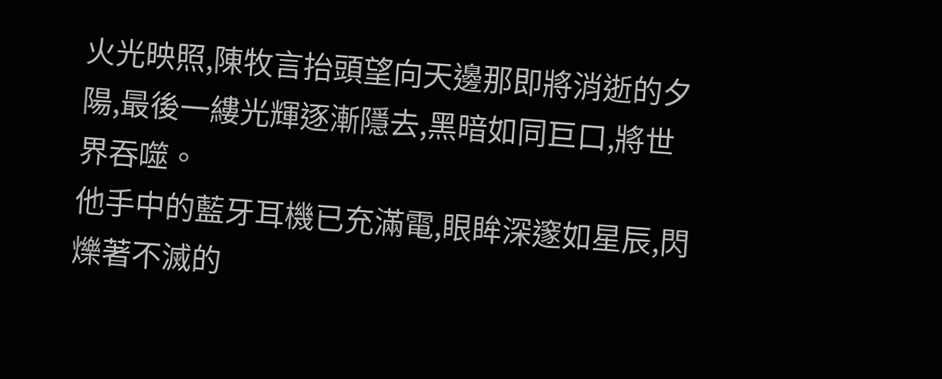火光映照,陳牧言抬頭望向天邊那即將消逝的夕陽,最後一縷光輝逐漸隱去,黑暗如同巨口,將世界吞噬。
他手中的藍牙耳機已充滿電,眼眸深邃如星辰,閃爍著不滅的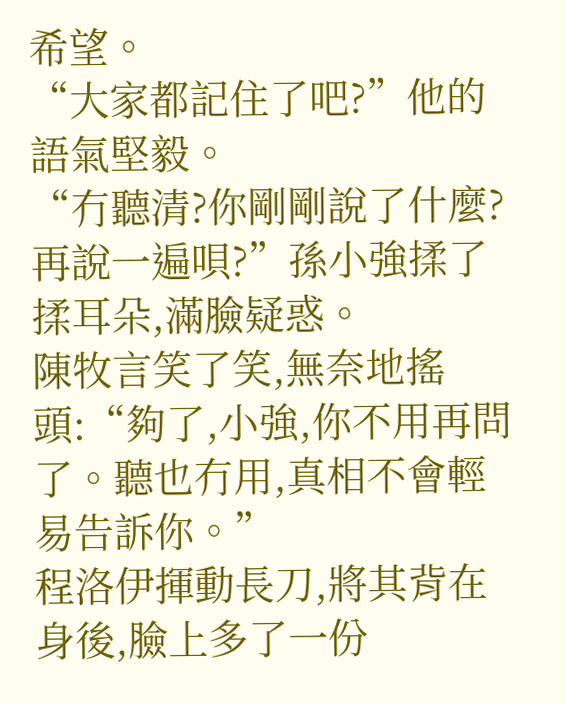希望。
“大家都記住了吧?”他的語氣堅毅。
“冇聽清?你剛剛說了什麼?再說一遍唄?”孫小強揉了揉耳朵,滿臉疑惑。
陳牧言笑了笑,無奈地搖頭:“夠了,小強,你不用再問了。聽也冇用,真相不會輕易告訴你。”
程洛伊揮動長刀,將其背在身後,臉上多了一份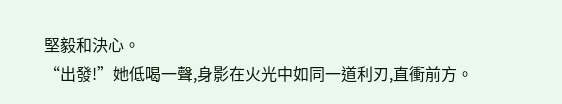堅毅和決心。
“出發!”她低喝一聲,身影在火光中如同一道利刃,直衝前方。